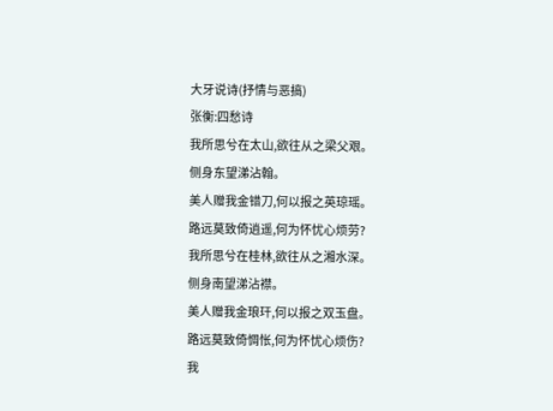大牙说诗(抒情与恶搞)
张衡:四愁诗
我所思兮在太山,欲往从之梁父艰。
侧身东望涕沾翰。
美人赠我金错刀,何以报之英琼瑶。
路远莫致倚逍遥,何为怀忧心烦劳?
我所思兮在桂林,欲往从之湘水深。
侧身南望涕沾襟。
美人赠我金琅玕,何以报之双玉盘。
路远莫致倚惆怅,何为怀忧心烦伤?
我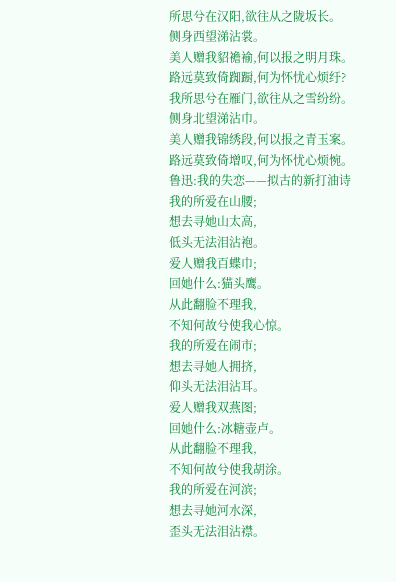所思兮在汉阳,欲往从之陇坂长。
侧身西望涕沾裳。
美人赠我貂襜褕,何以报之明月珠。
路远莫致倚踟蹰,何为怀忧心烦纡?
我所思兮在雁门,欲往从之雪纷纷。
侧身北望涕沾巾。
美人赠我锦绣段,何以报之青玉案。
路远莫致倚增叹,何为怀忧心烦惋。
鲁迅:我的失恋——拟古的新打油诗
我的所爱在山腰;
想去寻她山太高,
低头无法泪沾袍。
爱人赠我百蝶巾;
回她什么:猫头鹰。
从此翻脸不理我,
不知何故兮使我心惊。
我的所爱在闹市;
想去寻她人拥挤,
仰头无法泪沾耳。
爱人赠我双燕图;
回她什么:冰糖壶卢。
从此翻脸不理我,
不知何故兮使我胡涂。
我的所爱在河滨;
想去寻她河水深,
歪头无法泪沾襟。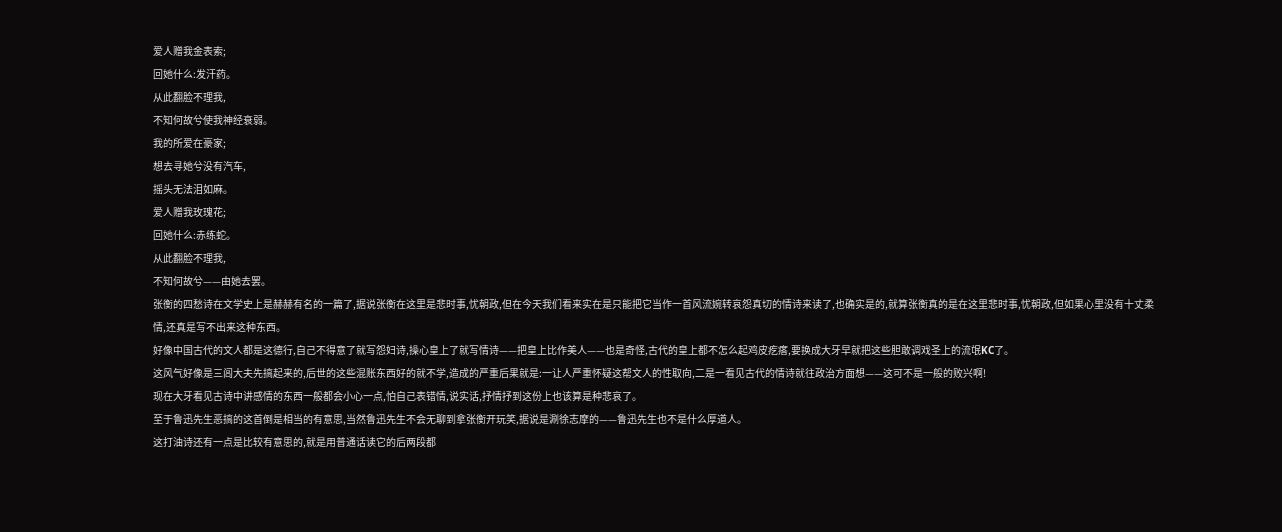爱人赠我金表索;
回她什么:发汗药。
从此翻脸不理我,
不知何故兮使我神经衰弱。
我的所爱在豪家;
想去寻她兮没有汽车,
摇头无法泪如麻。
爱人赠我玫瑰花;
回她什么:赤练蛇。
从此翻脸不理我,
不知何故兮——由她去罢。
张衡的四愁诗在文学史上是赫赫有名的一篇了,据说张衡在这里是悲时事,忧朝政,但在今天我们看来实在是只能把它当作一首风流婉转哀怨真切的情诗来读了,也确实是的,就算张衡真的是在这里悲时事,忧朝政,但如果心里没有十丈柔情,还真是写不出来这种东西。
好像中国古代的文人都是这德行,自己不得意了就写怨妇诗,操心皇上了就写情诗——把皇上比作美人——也是奇怪,古代的皇上都不怎么起鸡皮疙瘩,要换成大牙早就把这些胆敢调戏圣上的流氓KC了。
这风气好像是三闾大夫先搞起来的,后世的这些混账东西好的就不学,造成的严重后果就是:一让人严重怀疑这帮文人的性取向,二是一看见古代的情诗就往政治方面想——这可不是一般的败兴啊!
现在大牙看见古诗中讲感情的东西一般都会小心一点,怕自己表错情,说实话,抒情抒到这份上也该算是种悲哀了。
至于鲁迅先生恶搞的这首倒是相当的有意思,当然鲁迅先生不会无聊到拿张衡开玩笑,据说是涮徐志摩的——鲁迅先生也不是什么厚道人。
这打油诗还有一点是比较有意思的,就是用普通话读它的后两段都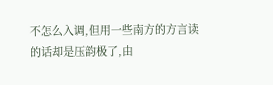不怎么入调,但用一些南方的方言读的话却是压韵极了,由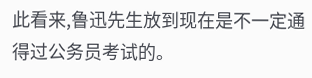此看来,鲁迅先生放到现在是不一定通得过公务员考试的。